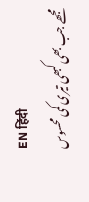EN हिंदी
مجھے جب بھی کبھی تیری کمی محسوس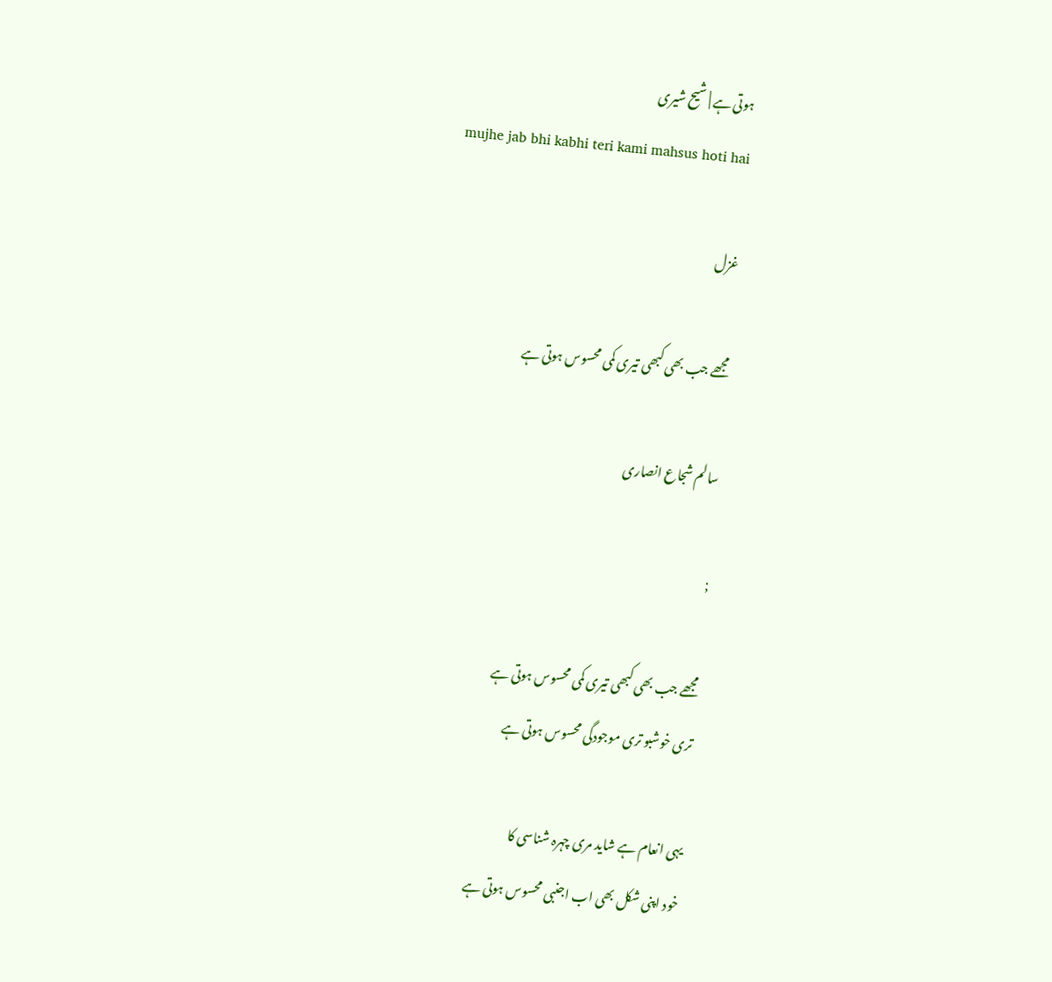ہوتی ہے | شیح شیری
mujhe jab bhi kabhi teri kami mahsus hoti hai

غزل

مجھے جب بھی کبھی تیری کمی محسوس ہوتی ہے

سالم شجاع انصاری

;

مجھے جب بھی کبھی تیری کمی محسوس ہوتی ہے
تری خوشبو تری موجودگی محسوس ہوتی ہے

یہی انعام ہے شاید مری چہرہ شناسی کا
خود اپنی شکل بھی اب اجنبی محسوس ہوتی ہے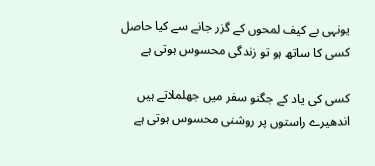یونہی بے کیف لمحوں کے گزر جانے سے کیا حاصل
کسی کا ساتھ ہو تو زندگی محسوس ہوتی ہے

کسی کی یاد کے جگنو سفر میں جھلملاتے ہیں
اندھیرے راستوں پر روشنی محسوس ہوتی ہے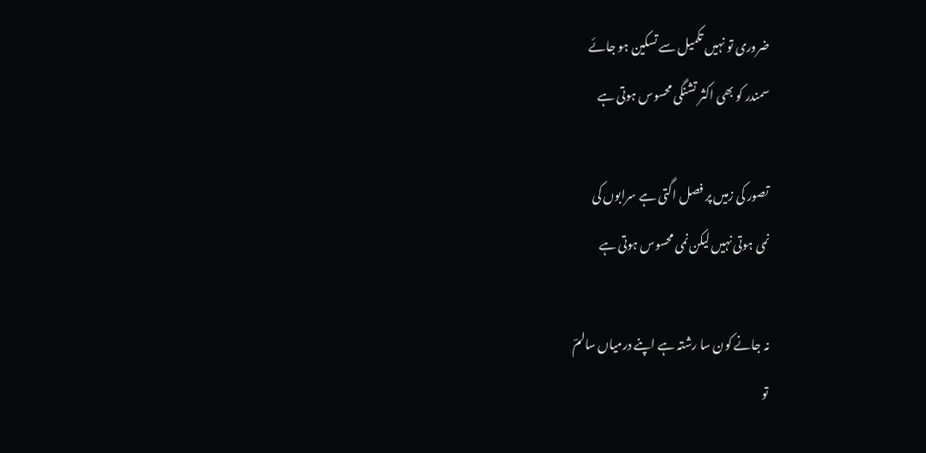ضروری تو نہیں تکمیل سے تسکین ہو جائے
سمندر کو بھی اکثر تشنگی محسوس ہوتی ہے

تصور کی زمیں پر فصل اگتی ہے سرابوں کی
نمی ہوتی نہیں لیکن نمی محسوس ہوتی ہے

نہ جانے کون سا رشتہ ہے اپنے درمیاں سالمؔ
تو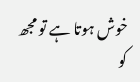خوش ہوتا ہے تو مجھ کو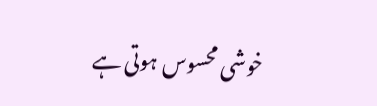خوشی محسوس ہوتی ہے